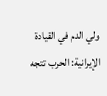ولي الدم في القيادة الإيرانية: الحرب تتجه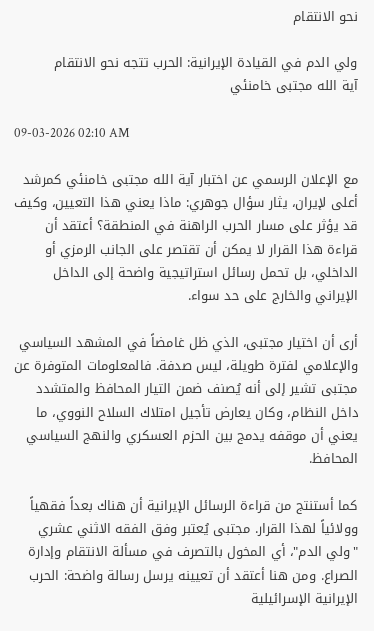نحو الانتقام

ولي الدم في القيادة الإيرانية: الحرب تتجه نحو الانتقام
آية الله مجتبى خامنئي

09-03-2026 02:10 AM

مع الإعلان الرسمي عن اختبار آية الله مجتبى خامنئي كمرشد أعلى لإيران، يثار سؤال جوهري: ماذا يعني هذا التعيين، وكيف قد يؤثر على مسار الحرب الراهنة في المنطقة؟ أعتقد أن قراءة هذا القرار لا يمكن أن تقتصر على الجانب الرمزي أو الداخلي، بل تحمل رسائل استراتيجية واضحة إلى الداخل الإيراني والخارج على حد سواء.

أرى أن اختيار مجتبى، الذي ظل غامضاً في المشهد السياسي والإعلامي لفترة طويلة، ليس صدفة. فالمعلومات المتوفرة عن مجتبى تشير إلى أنه يُصنف ضمن التيار المحافظ والمتشدد داخل النظام، وكان يعارض تأجيل امتلاك السلاح النووي، ما يعني أن موقفه يدمج بين الحزم العسكري والنهج السياسي المحافظ.

كما أستنتج من قراءة الرسائل الإيرانية أن هناك بعداً فقهياً وولائياً لهذا القرار. مجتبى يُعتبر وفق الفقه الاثني عشري "ولي الدم"، أي المخول بالتصرف في مسألة الانتقام وإدارة الصراع. ومن هنا أعتقد أن تعيينه يرسل رسالة واضحة: الحرب الإيرانية الإسرائيلية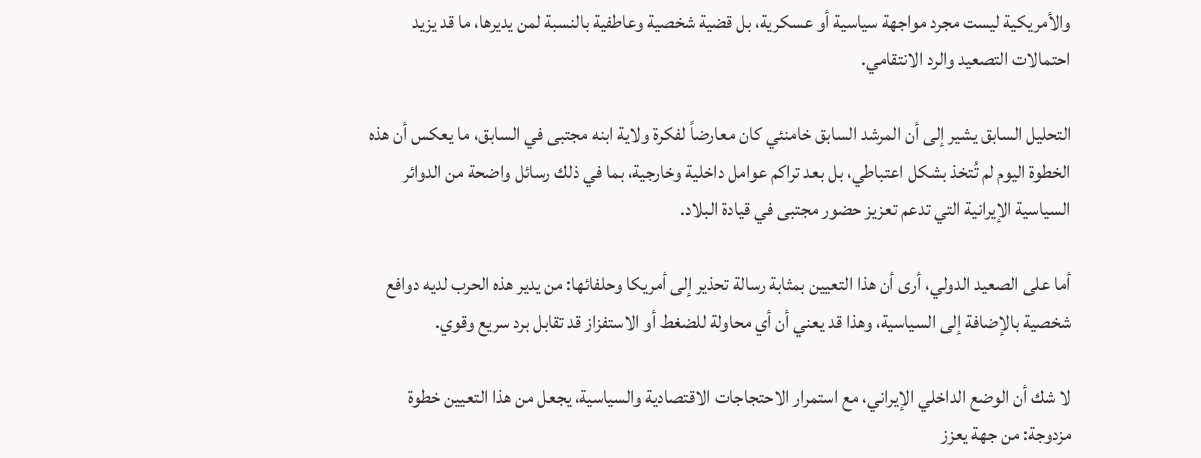والأمريكية ليست مجرد مواجهة سياسية أو عسكرية، بل قضية شخصية وعاطفية بالنسبة لمن يديرها، ما قد يزيد احتمالات التصعيد والرد الانتقامي.

التحليل السابق يشير إلى أن المرشد السابق خامنئي كان معارضاً لفكرة ولاية ابنه مجتبى في السابق، ما يعكس أن هذه الخطوة اليوم لم تُتخذ بشكل اعتباطي، بل بعد تراكم عوامل داخلية وخارجية، بما في ذلك رسائل واضحة من الدوائر السياسية الإيرانية التي تدعم تعزيز حضور مجتبى في قيادة البلاد.

أما على الصعيد الدولي، أرى أن هذا التعيين بمثابة رسالة تحذير إلى أمريكا وحلفائها: من يدير هذه الحرب لديه دوافع شخصية بالإضافة إلى السياسية، وهذا قد يعني أن أي محاولة للضغط أو الاستفزاز قد تقابل برد سريع وقوي.

لا شك أن الوضع الداخلي الإيراني، مع استمرار الاحتجاجات الاقتصادية والسياسية، يجعل من هذا التعيين خطوة مزدوجة: من جهة يعزز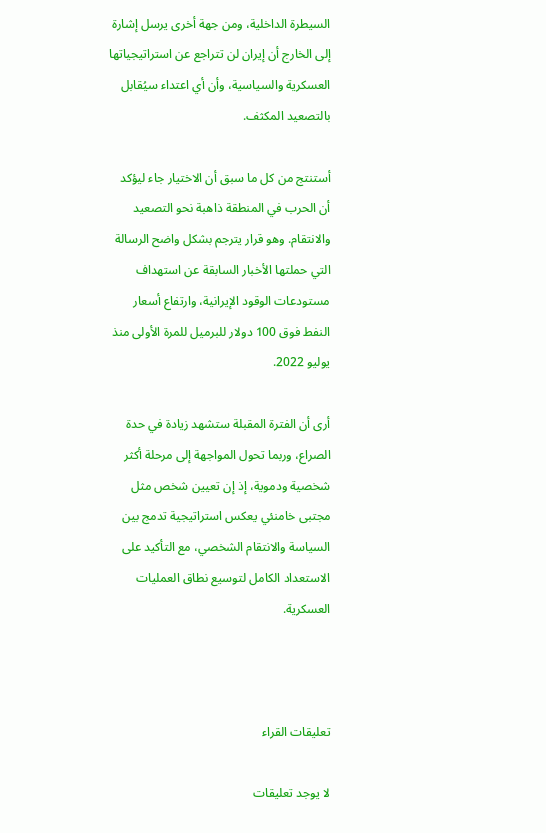السيطرة الداخلية، ومن جهة أخرى يرسل إشارة إلى الخارج أن إيران لن تتراجع عن استراتيجياتها العسكرية والسياسية، وأن أي اعتداء سيُقابل بالتصعيد المكثف.

أستنتج من كل ما سبق أن الاختيار جاء ليؤكد أن الحرب في المنطقة ذاهبة نحو التصعيد والانتقام. وهو قرار يترجم بشكل واضح الرسالة التي حملتها الأخبار السابقة عن استهداف مستودعات الوقود الإيرانية، وارتفاع أسعار النفط فوق 100 دولار للبرميل للمرة الأولى منذ يوليو 2022.

أرى أن الفترة المقبلة ستشهد زيادة في حدة الصراع، وربما تحول المواجهة إلى مرحلة أكثر شخصية ودموية، إذ إن تعيين شخص مثل مجتبى خامنئي يعكس استراتيجية تدمج بين السياسة والانتقام الشخصي، مع التأكيد على الاستعداد الكامل لتوسيع نطاق العمليات العسكرية.



تعليقات القراء

لا يوجد تعليقات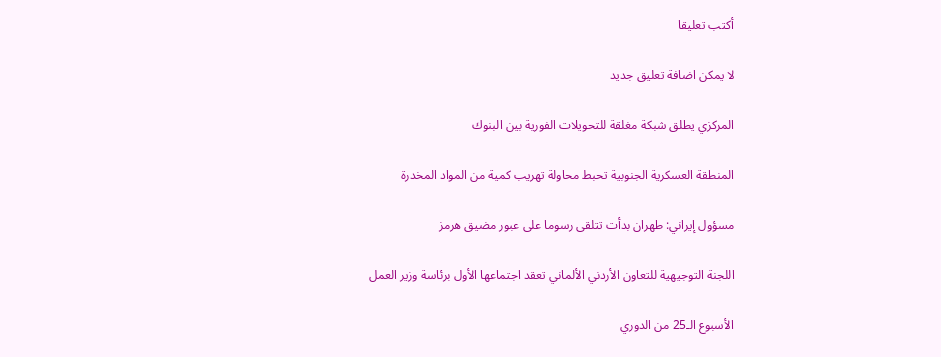أكتب تعليقا

لا يمكن اضافة تعليق جديد

المركزي يطلق شبكة مغلقة للتحويلات الفورية بين البنوك

المنطقة العسكرية الجنوبية تحبط محاولة تهريب كمية من المواد المخدرة

مسؤول إيراني: طهران بدأت تتلقى رسوما على عبور مضيق هرمز

اللجنة التوجيهية للتعاون الأردني الألماني تعقد اجتماعها الأول برئاسة وزير العمل

الأسبوع الـ25 من الدوري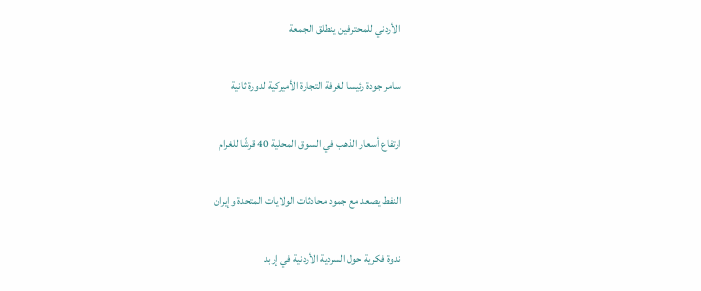الأردني للمحترفين ينطلق الجمعة

سامر جودة رئيسا لغرفة التجارة الأميركية لدورة ثانية

ارتفاع أسعار الذهب في السوق المحلية 40 قرشًا للغرام

النفط يصعد مع جمود محادثات الولايات المتحدة وإيران

ندوة فكرية حول السردية الأردنية في إربد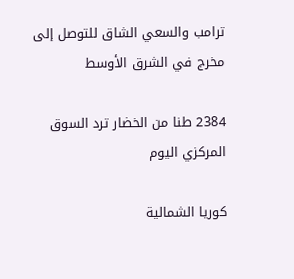ترامب والسعي الشاق للتوصل إلى مخرج في الشرق الأوسط

2384 طنا من الخضار ترد السوق المركزي اليوم

كوريا الشمالية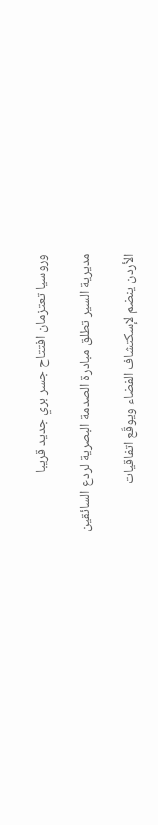وروسيا تعتزمان افتتاح جسر بري جديد قريبا

مديرية السير تطلق مبادرة الصدمة البصرية لردع السائقين

الأردن ينضم لإسكتشاف الفضاء ويوقّع اتفاقيات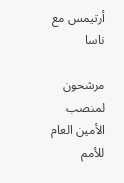أرتيمس مع ناسا

مرشحون لمنصب الأمين العام للأمم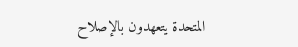المتحدة يتعهدون بالإصلاح